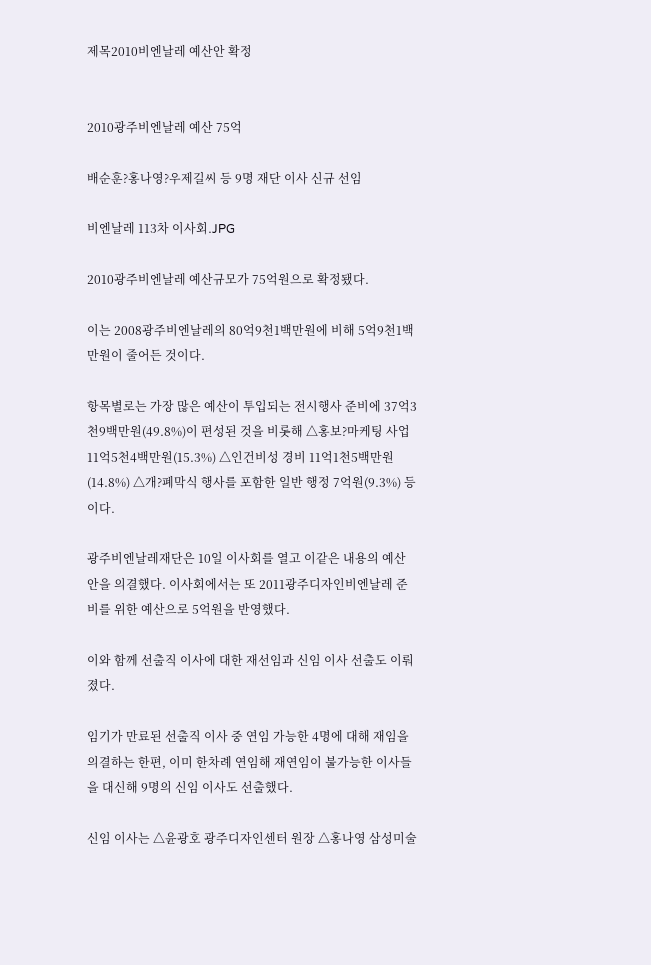제목2010비엔날레 예산안 확정


2010광주비엔날레 예산 75억

배순훈?홍나영?우제길씨 등 9명 재단 이사 신규 선임

비엔날레 113차 이사회.JPG

2010광주비엔날레 예산규모가 75억원으로 확정됐다.

이는 2008광주비엔날레의 80억9천1백만원에 비해 5억9천1백만원이 줄어든 것이다.

항목별로는 가장 많은 예산이 투입되는 전시행사 준비에 37억3천9백만원(49.8%)이 편성된 것을 비롯해 △홍보?마케팅 사업 11억5천4백만원(15.3%) △인건비성 경비 11억1천5백만원(14.8%) △개?폐막식 행사를 포함한 일반 행정 7억원(9.3%) 등이다.

광주비엔날레재단은 10일 이사회를 열고 이같은 내용의 예산안을 의결했다. 이사회에서는 또 2011광주디자인비엔날레 준비를 위한 예산으로 5억원을 반영했다.

이와 함께 선출직 이사에 대한 재선임과 신임 이사 선출도 이뤄졌다.

임기가 만료된 선출직 이사 중 연임 가능한 4명에 대해 재임을 의결하는 한편, 이미 한차례 연임해 재연임이 불가능한 이사들을 대신해 9명의 신임 이사도 선출했다.

신임 이사는 △윤광호 광주디자인센터 원장 △홍나영 삼성미술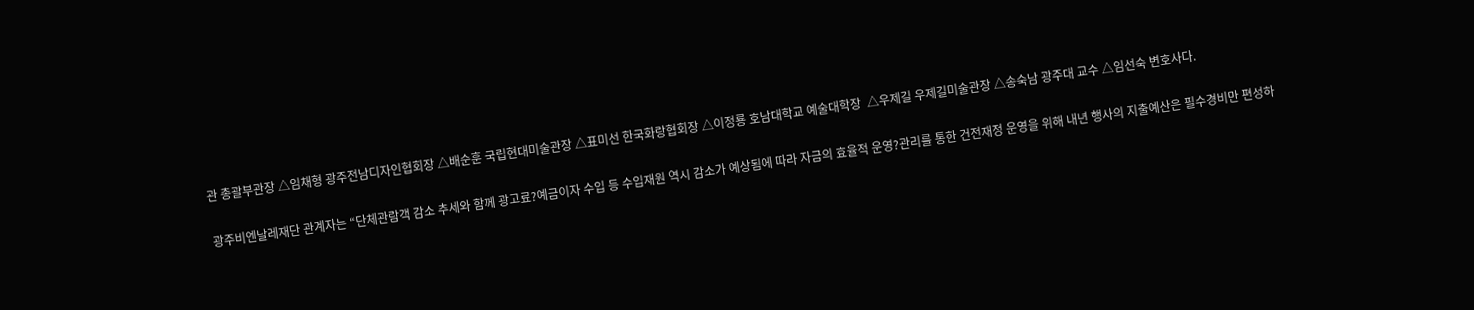관 총괄부관장 △임채형 광주전남디자인협회장 △배순훈 국립현대미술관장 △표미선 한국화랑협회장 △이정룡 호남대학교 예술대학장  △우제길 우제길미술관장 △송숙남 광주대 교수 △임선숙 변호사다.

광주비엔날레재단 관계자는 “단체관람객 감소 추세와 함께 광고료?예금이자 수입 등 수입재원 역시 감소가 예상됨에 따라 자금의 효율적 운영?관리를 통한 건전재정 운영을 위해 내년 행사의 지출예산은 필수경비만 편성하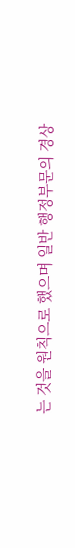는 것을 원칙으로 했으며 일반 행정부문의 경상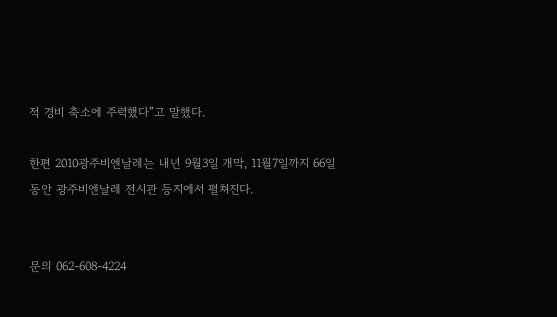적 경비 축소에 주력했다”고 말했다.

한편 2010광주비엔날레는 내년 9월3일 개막, 11월7일까지 66일동안 광주비엔날레 전시관 등지에서 펼쳐진다.


문의 062-608-4224